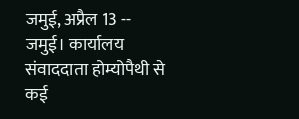जमुई, अप्रैल 13 -- जमुई। कार्यालय संवाददाता होम्योपैथी से कई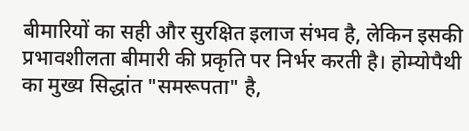बीमारियों का सही और सुरक्षित इलाज संभव है, लेकिन इसकी प्रभावशीलता बीमारी की प्रकृति पर निर्भर करती है। होम्योपैथी का मुख्य सिद्धांत "समरूपता" है,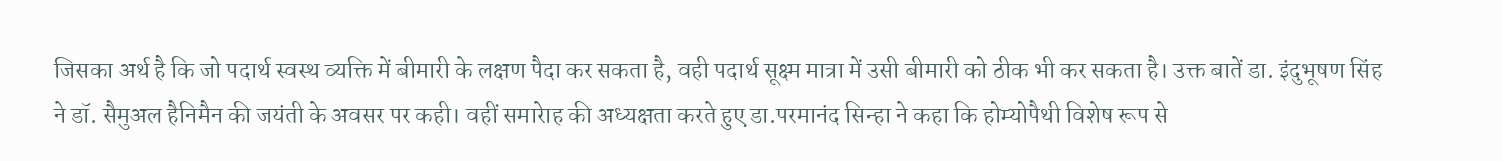जिसका अर्थ है कि जो पदार्थ स्वस्थ व्यक्ति में बीमारी के लक्षण पैदा कर सकता है, वही पदार्थ सूक्ष्म मात्रा में उसी बीमारी को ठीक भी कर सकता है। उक्त बातें डा. इंदुभूषण सिंह ने डॉ. सैमुअल हैनिमैन की जयंती के अवसर पर कही। वहीं समारेाह की अध्यक्षता करते हुए डा.परमानंद सिन्हा ने कहा कि होम्योपैथी विशेष रूप से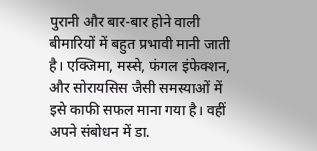पुरानी और बार-बार होने वाली बीमारियों में बहुत प्रभावी मानी जाती है। एक्जिमा, मस्से, फंगल इंफेक्शन, और सोरायसिस जैसी समस्याओं में इसे काफी सफल माना गया है। वहीं अपने संबोधन में डा.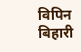विपिन बिहारी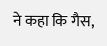ने कहा कि गैस,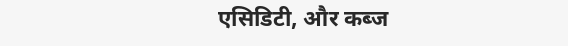एसिडिटी, और कब्ज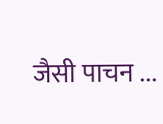जैसी पाचन ...